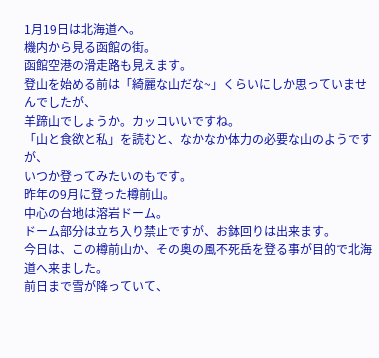1月19日は北海道へ。
機内から見る函館の街。
函館空港の滑走路も見えます。
登山を始める前は「綺麗な山だな~」くらいにしか思っていませんでしたが、
羊蹄山でしょうか。カッコいいですね。
「山と食欲と私」を読むと、なかなか体力の必要な山のようですが、
いつか登ってみたいのもです。
昨年の9月に登った樽前山。
中心の台地は溶岩ドーム。
ドーム部分は立ち入り禁止ですが、お鉢回りは出来ます。
今日は、この樽前山か、その奥の風不死岳を登る事が目的で北海道へ来ました。
前日まで雪が降っていて、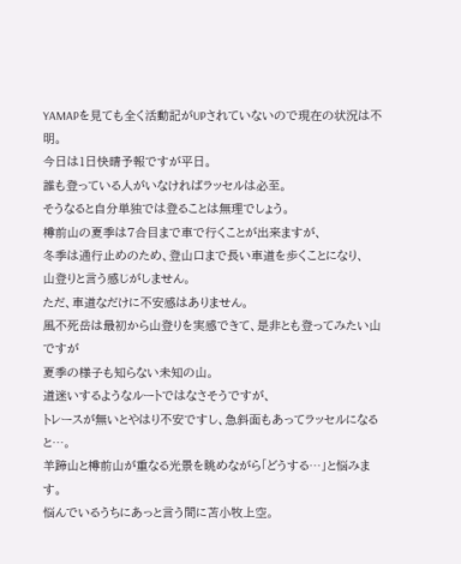YAMAPを見ても全く活動記がUPされていないので現在の状況は不明。
今日は1日快晴予報ですが平日。
誰も登っている人がいなければラッセルは必至。
そうなると自分単独では登ることは無理でしょう。
樽前山の夏季は7合目まで車で行くことが出来ますが、
冬季は通行止めのため、登山口まで長い車道を歩くことになり、
山登りと言う感じがしません。
ただ、車道なだけに不安感はありません。
風不死岳は最初から山登りを実感できて、是非とも登ってみたい山ですが
夏季の様子も知らない未知の山。
道迷いするようなルートではなさそうですが、
トレースが無いとやはり不安ですし、急斜面もあってラッセルになると…。
羊蹄山と樽前山が重なる光景を眺めながら「どうする…」と悩みます。
悩んでいるうちにあっと言う間に苫小牧上空。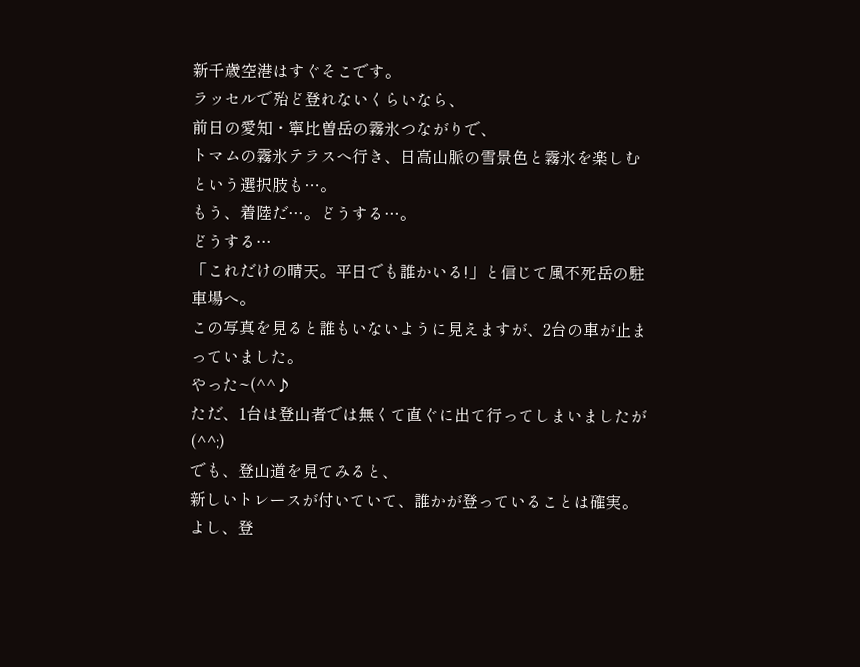新千歳空港はすぐそこです。
ラッセルで殆ど登れないくらいなら、
前日の愛知・寧比曽岳の霧氷つながりで、
トマムの霧氷テラスへ行き、日高山脈の雪景色と霧氷を楽しむという選択肢も…。
もう、着陸だ…。どうする…。
どうする…
「これだけの晴天。平日でも誰かいる!」と信じて風不死岳の駐車場へ。
この写真を見ると誰もいないように見えますが、2台の車が止まっていました。
やった~(^^♪
ただ、1台は登山者では無くて直ぐに出て行ってしまいましたが(^^;)
でも、登山道を見てみると、
新しいトレースが付いていて、誰かが登っていることは確実。
よし、登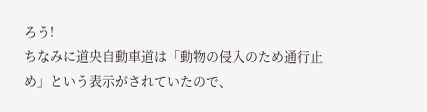ろう!
ちなみに道央自動車道は「動物の侵入のため通行止め」という表示がされていたので、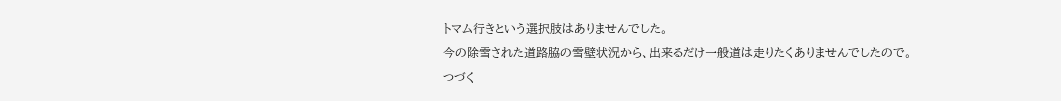トマム行きという選択肢はありませんでした。
今の除雪された道路脇の雪壁状況から、出来るだけ一般道は走りたくありませんでしたので。
つづく